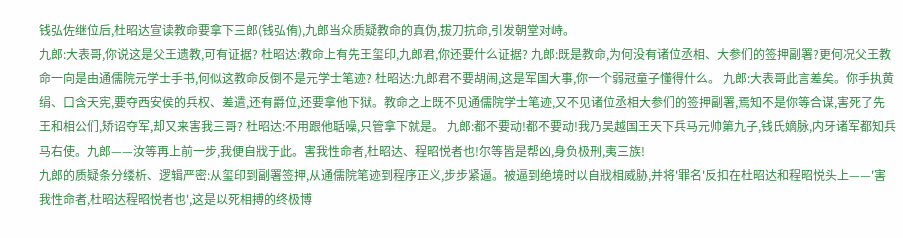钱弘佐继位后,杜昭达宣读教命要拿下三郎(钱弘侑),九郎当众质疑教命的真伪,拔刀抗命,引发朝堂对峙。
九郎:大表哥,你说这是父王遗教,可有证据? 杜昭达:教命上有先王玺印,九郎君,你还要什么证据? 九郎:既是教命,为何没有诸位丞相、大参们的签押副署?更何况父王教命一向是由通儒院元学士手书,何似这教命反倒不是元学士笔迹? 杜昭达:九郎君不要胡闹,这是军国大事,你一个弱冠童子懂得什么。 九郎:大表哥此言差矣。你手执黄绢、口含天宪,要夺西安侯的兵权、差遣,还有爵位,还要拿他下狱。教命之上既不见通儒院学士笔迹,又不见诸位丞相大参们的签押副署,焉知不是你等合谋,害死了先王和相公们,矫诏夺军,却又来害我三哥? 杜昭达:不用跟他聒噪,只管拿下就是。 九郎:都不要动!都不要动!我乃吴越国王天下兵马元帅第九子,钱氏嫡脉,内牙诸军都知兵马右使。九郎——汝等再上前一步,我便自戕于此。害我性命者,杜昭达、程昭悦者也!尔等皆是帮凶,身负极刑,夷三族!
九郎的质疑条分缕析、逻辑严密:从玺印到副署签押,从通儒院笔迹到程序正义,步步紧逼。被逼到绝境时以自戕相威胁,并将'罪名'反扣在杜昭达和程昭悦头上——'害我性命者,杜昭达程昭悦者也',这是以死相搏的终极博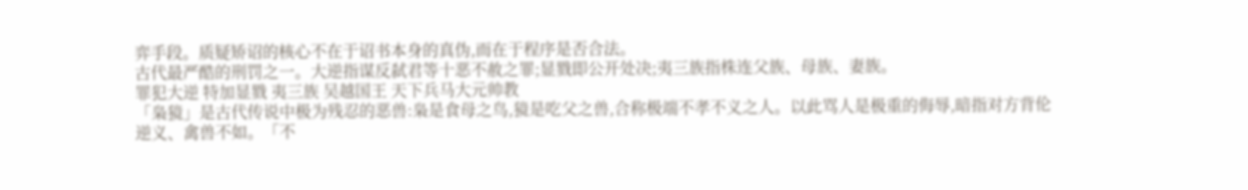弈手段。质疑矫诏的核心不在于诏书本身的真伪,而在于程序是否合法。
古代最严酷的刑罚之一。大逆指谋反弑君等十恶不赦之罪;显戮即公开处决;夷三族指株连父族、母族、妻族。
罪犯大逆 特加显戮 夷三族 吴越国王 天下兵马大元帅教
「枭獍」是古代传说中极为残忍的恶兽:枭是食母之鸟,獍是吃父之兽,合称极端不孝不义之人。以此骂人是极重的侮辱,暗指对方背伦逆义、禽兽不如。「不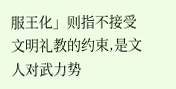服王化」则指不接受文明礼教的约束,是文人对武力势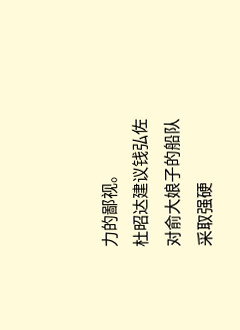力的鄙视。
杜昭达建议钱弘佐对俞大娘子的船队采取强硬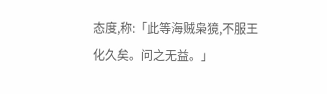态度,称:「此等海贼枭獍,不服王化久矣。问之无益。」